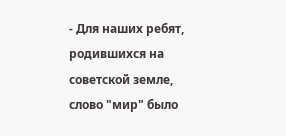- Для наших ребят, родившихся на советской земле, слово "мир" было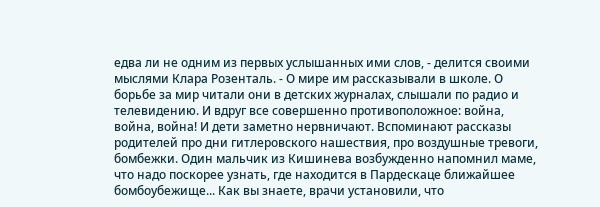едва ли не одним из первых услышанных ими слов, - делится своими мыслями Клара Розенталь. - О мире им рассказывали в школе. О борьбе за мир читали они в детских журналах, слышали по радио и телевидению. И вдруг все совершенно противоположное: война, война, война! И дети заметно нервничают. Вспоминают рассказы родителей про дни гитлеровского нашествия, про воздушные тревоги, бомбежки. Один мальчик из Кишинева возбужденно напомнил маме, что надо поскорее узнать, где находится в Пардескаце ближайшее бомбоубежище... Как вы знаете, врачи установили, что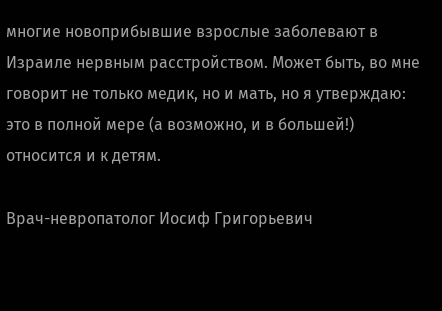многие новоприбывшие взрослые заболевают в Израиле нервным расстройством. Может быть, во мне говорит не только медик, но и мать, но я утверждаю: это в полной мере (а возможно, и в большей!) относится и к детям.

Врач-невропатолог Иосиф Григорьевич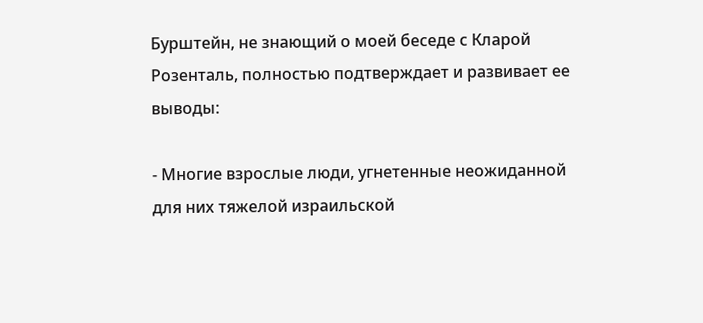Бурштейн, не знающий о моей беседе с Кларой Розенталь, полностью подтверждает и развивает ее выводы:

- Многие взрослые люди, угнетенные неожиданной для них тяжелой израильской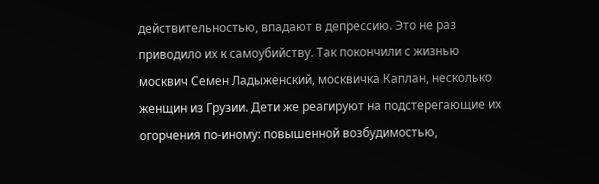действительностью, впадают в депрессию. Это не раз приводило их к самоубийству. Так покончили с жизнью москвич Семен Ладыженский, москвичка Каплан, несколько женщин из Грузии. Дети же реагируют на подстерегающие их огорчения по-иному: повышенной возбудимостью,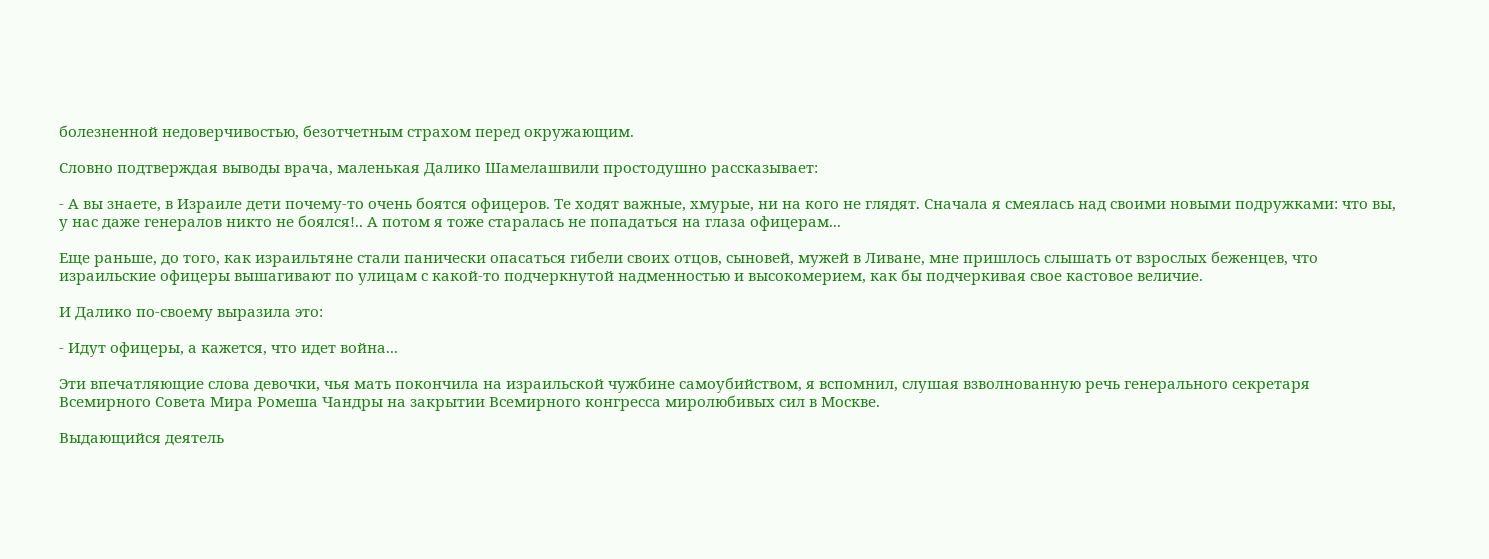болезненной недоверчивостью, безотчетным страхом перед окружающим.

Словно подтверждая выводы врача, маленькая Далико Шамелашвили простодушно рассказывает:

- А вы знаете, в Израиле дети почему-то очень боятся офицеров. Те ходят важные, хмурые, ни на кого не глядят. Сначала я смеялась над своими новыми подружками: что вы, у нас даже генералов никто не боялся!.. А потом я тоже старалась не попадаться на глаза офицерам...

Еще раньше, до того, как израильтяне стали панически опасаться гибели своих отцов, сыновей, мужей в Ливане, мне пришлось слышать от взрослых беженцев, что израильские офицеры вышагивают по улицам с какой-то подчеркнутой надменностью и высокомерием, как бы подчеркивая свое кастовое величие.

И Далико по-своему выразила это:

- Идут офицеры, а кажется, что идет война...

Эти впечатляющие слова девочки, чья мать покончила на израильской чужбине самоубийством, я вспомнил, слушая взволнованную речь генерального секретаря Всемирного Совета Мира Ромеша Чандры на закрытии Всемирного конгресса миролюбивых сил в Москве.

Выдающийся деятель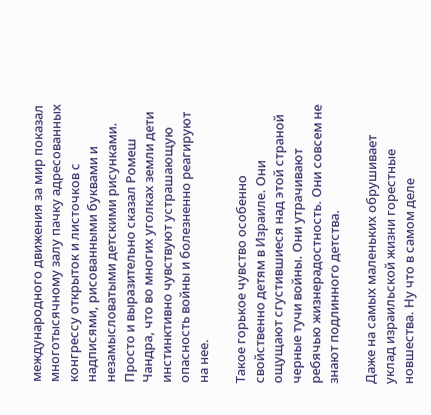международного движения за мир показал многотысячному залу пачку адресованных конгрессу открыток и листочков с надписями, рисованными буквами и незамысловатыми детскими рисунками. Просто и выразительно сказал Ромеш Чандра, что во многих уголках земли дети инстинктивно чувствуют устрашающую опасность войны и болезненно реагируют на нее.

Такое горькое чувство особенно свойственно детям в Израиле. Они ощущают сгустившиеся над этой страной черные тучи войны. Они утрачивают ребячью жизнерадостность. Они совсем не знают подлинного детства.

Даже на самых маленьких обрушивает уклад израильской жизни горестные новшества. Ну что в самом деле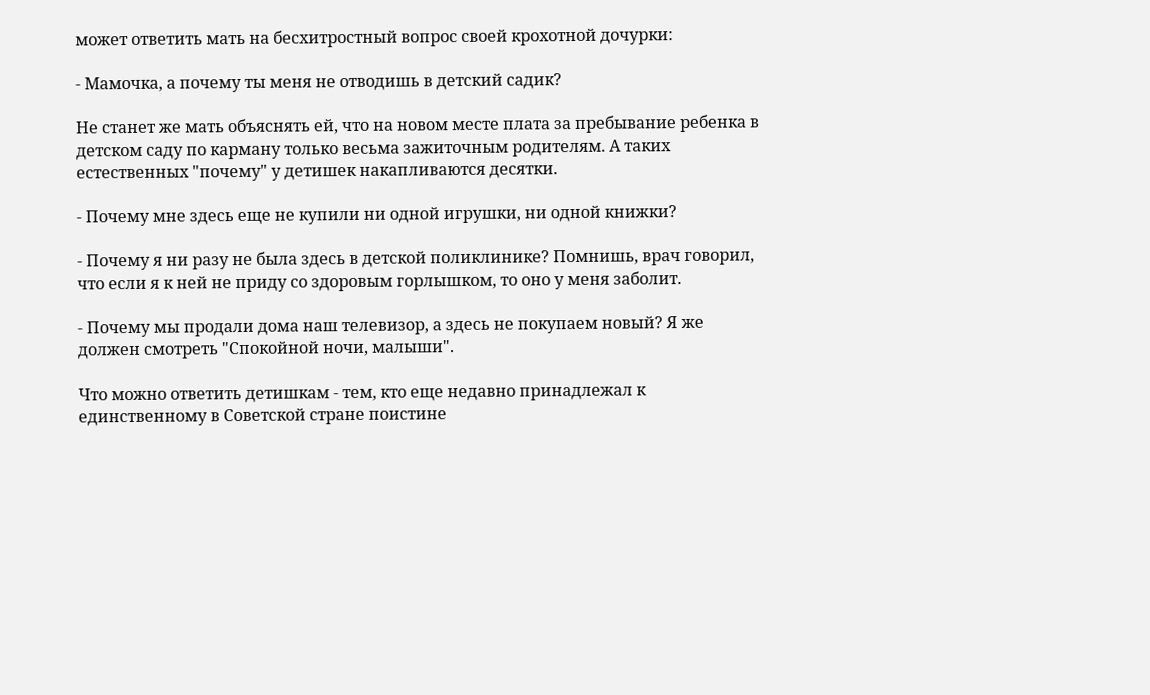может ответить мать на бесхитростный вопрос своей крохотной дочурки:

- Мамочка, а почему ты меня не отводишь в детский садик?

Не станет же мать объяснять ей, что на новом месте плата за пребывание ребенка в детском саду по карману только весьма зажиточным родителям. А таких естественных "почему" у детишек накапливаются десятки.

- Почему мне здесь еще не купили ни одной игрушки, ни одной книжки?

- Почему я ни разу не была здесь в детской поликлинике? Помнишь, врач говорил, что если я к ней не приду со здоровым горлышком, то оно у меня заболит.

- Почему мы продали дома наш телевизор, а здесь не покупаем новый? Я же должен смотреть "Спокойной ночи, малыши".

Что можно ответить детишкам - тем, кто еще недавно принадлежал к единственному в Советской стране поистине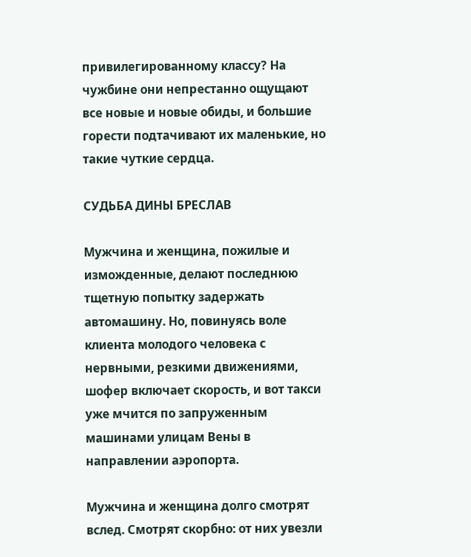привилегированному классу? На чужбине они непрестанно ощущают все новые и новые обиды, и большие горести подтачивают их маленькие, но такие чуткие сердца.

СУДЬБА ДИНЫ БРЕСЛАВ

Мужчина и женщина, пожилые и изможденные, делают последнюю тщетную попытку задержать автомашину. Но, повинуясь воле клиента молодого человека с нервными, резкими движениями, шофер включает скорость, и вот такси уже мчится по запруженным машинами улицам Вены в направлении аэропорта.

Мужчина и женщина долго смотрят вслед. Смотрят скорбно: от них увезли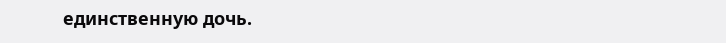единственную дочь.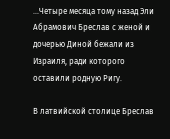...Четыре месяца тому назад Эли Абрамович Бреслав с женой и дочерью Диной бежали из Израиля, ради которого оставили родную Ригу.

В латвийской столице Бреслав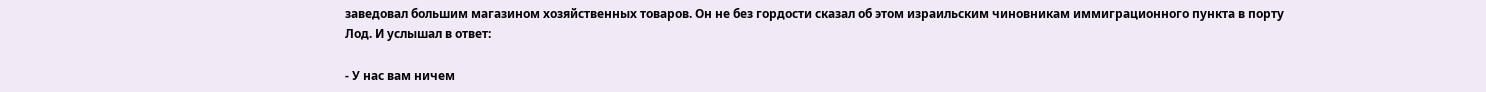заведовал большим магазином хозяйственных товаров. Он не без гордости сказал об этом израильским чиновникам иммиграционного пункта в порту Лод. И услышал в ответ:

- У нас вам ничем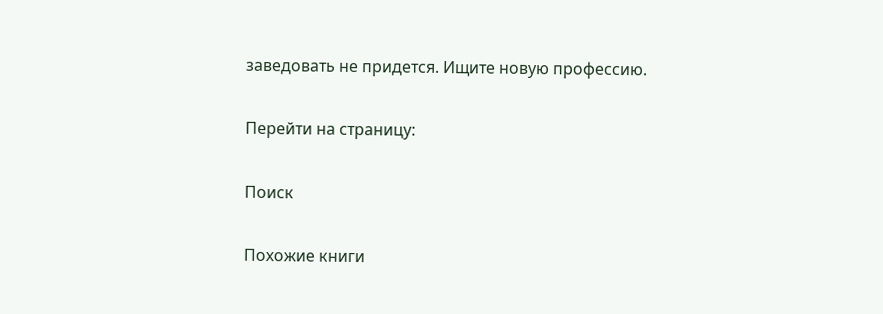заведовать не придется. Ищите новую профессию.

Перейти на страницу:

Поиск

Похожие книги